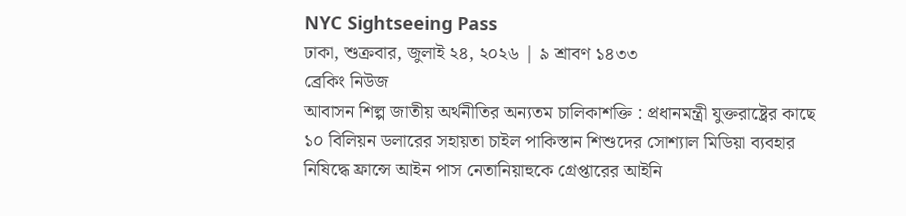NYC Sightseeing Pass
ঢাকা, শুক্রবার, জুলাই ২৪, ২০২৬ | ৯ শ্রাবণ ১৪৩৩
ব্রেকিং নিউজ
আবাসন শিল্প জাতীয় অর্থনীতির অন্যতম চালিকাশক্তি : প্রধানমন্ত্রী যুক্তরাষ্ট্রের কাছে ১০ বিলিয়ন ডলারের সহায়তা চাইল পাকিস্তান শিশুদের সোশ্যাল মিডিয়া ব্যবহার নিষিদ্ধে ফ্রান্সে আইন পাস নেতানিয়াহুকে গ্রেপ্তারের আইনি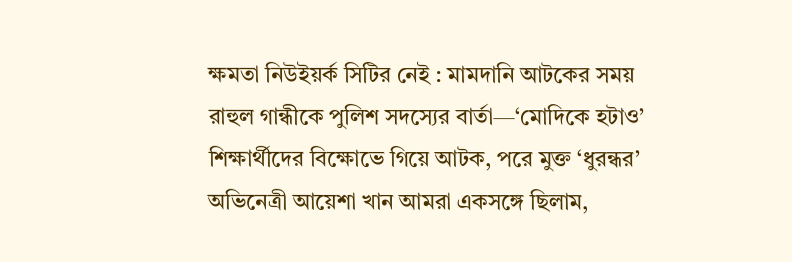ক্ষমতা নিউইয়র্ক সিটির নেই : মামদানি আটকের সময় রাহুল গান্ধীকে পুলিশ সদস্যের বার্তা—‘মোদিকে হটাও’ শিক্ষার্থীদের বিক্ষোভে গিয়ে আটক, পরে মুক্ত ‘ধুরন্ধর’ অভিনেত্রী আয়েশা খান আমরা একসঙ্গে ছিলাম,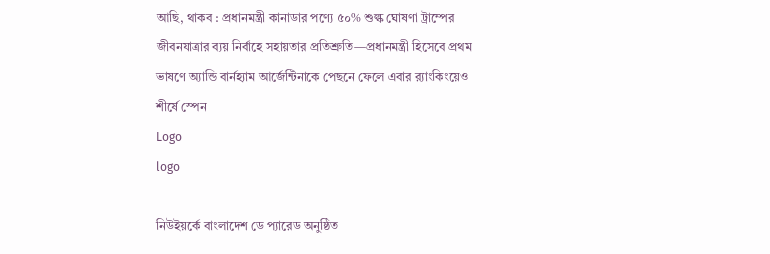আছি, থাকব : প্রধানমন্ত্রী কানাডার পণ্যে ৫০% শুল্ক ঘোষণা ট্রাম্পের জীবনযাত্রার ব্যয় নির্বাহে সহায়তার প্রতিশ্রুতি—প্রধানমন্ত্রী হিসেবে প্রথম ভাষণে অ্যান্ডি বার্নহ্যাম আর্জেন্টিনাকে পেছনে ফেলে এবার র‌্যাংকিংয়েও শীর্ষে স্পেন
Logo
logo

নিউইয়র্কে বাংলাদেশ ডে প্যারেড অনুষ্ঠিত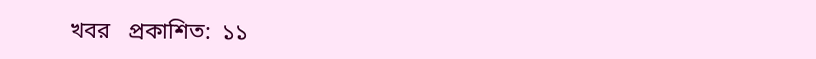খবর   প্রকাশিত:  ১১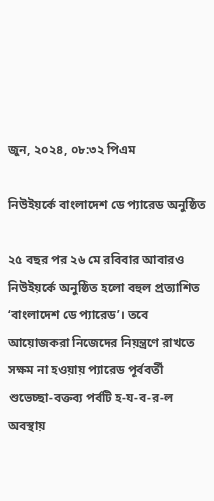জুন, ২০২৪, ০৮:৩২ পিএম

নিউইয়র্কে বাংলাদেশ ডে প্যারেড অনুষ্ঠিত

২৫ বছর পর ২৬ মে রবিবার আবারও নিউইয়র্কে অনুষ্ঠিত হলো বহুল প্রত্যাশিত ‘বাংলাদেশ ডে প্যারেড’। তবে আয়োজকরা নিজেদের নিয়ন্ত্রণে রাখতে সক্ষম না হওয়ায় প্যারেড পূর্ববর্তী শুভেচ্ছা-বক্তব্য পর্বটি হ-য-ব-র-ল অবস্থায়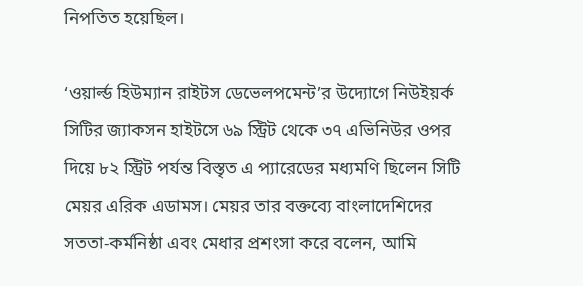নিপতিত হয়েছিল।

‘ওয়ার্ল্ড হিউম্যান রাইটস ডেভেলপমেন্ট’র উদ্যোগে নিউইয়র্ক সিটির জ্যাকসন হাইটসে ৬৯ স্ট্রিট থেকে ৩৭ এভিনিউর ওপর দিয়ে ৮২ স্ট্রিট পর্যন্ত বিস্তৃত এ প্যারেডের মধ্যমণি ছিলেন সিটি মেয়র এরিক এডামস। মেয়র তার বক্তব্যে বাংলাদেশিদের সততা-কর্মনিষ্ঠা এবং মেধার প্রশংসা করে বলেন, আমি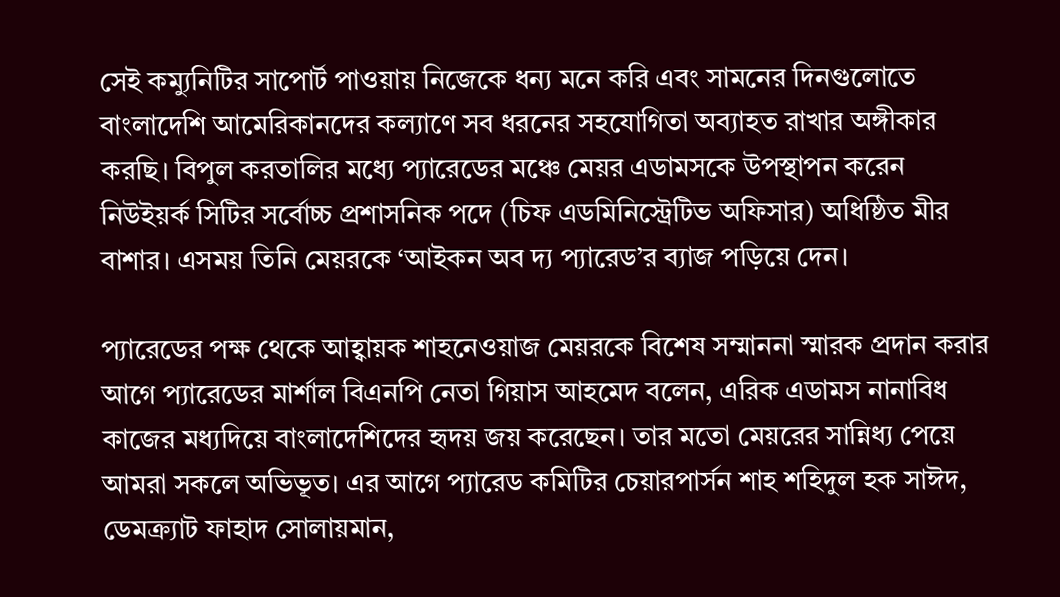সেই কম্যুনিটির সাপোর্ট পাওয়ায় নিজেকে ধন্য মনে করি এবং সামনের দিনগুলোতে বাংলাদেশি আমেরিকানদের কল্যাণে সব ধরনের সহযোগিতা অব্যাহত রাখার অঙ্গীকার করছি। বিপুল করতালির মধ্যে প্যারেডের মঞ্চে মেয়র এডামসকে উপস্থাপন করেন নিউইয়র্ক সিটির সর্বোচ্চ প্রশাসনিক পদে (চিফ এডমিনিস্ট্রেটিভ অফিসার) অধিষ্ঠিত মীর বাশার। এসময় তিনি মেয়রকে ‘আইকন অব দ্য প্যারেড’র ব্যাজ পড়িয়ে দেন।

প্যারেডের পক্ষ থেকে আহ্বায়ক শাহনেওয়াজ মেয়রকে বিশেষ সম্মাননা স্মারক প্রদান করার আগে প্যারেডের মার্শাল বিএনপি নেতা গিয়াস আহমেদ বলেন, এরিক এডামস নানাবিধ কাজের মধ্যদিয়ে বাংলাদেশিদের হৃদয় জয় করেছেন। তার মতো মেয়রের সান্নিধ্য পেয়ে আমরা সকলে অভিভূত। এর আগে প্যারেড কমিটির চেয়ারপার্সন শাহ শহিদুল হক সাঈদ, ডেমক্র্যাট ফাহাদ সোলায়মান,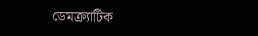ডেমক্র্যাটিক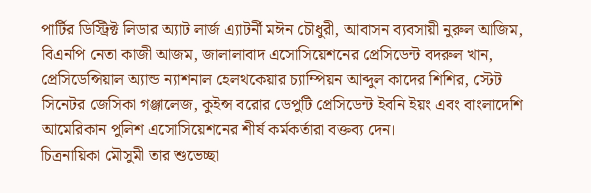পার্টির ডিস্ট্রিক্ট লিডার অ্যাট লার্জ এ্যাটর্নী মঈন চৌধুরী, আবাসন ব্যবসায়ী নুরুল আজিম, বিএনপি নেতা কাজী আজম, জালালাবাদ এসোসিয়েশনের প্রেসিডেন্ট বদরুল খান, প্রেসিডেন্সিয়াল অ্যান্ড ন্যাশনাল হেলথকেয়ার চ্যাম্পিয়ন আব্দুল কাদের শিশির, স্টেট সিনেটর জেসিকা গঞ্জালেজ, কুইন্স বরোর ডেপুটি প্রেসিডেন্ট ইবনি ইয়ং এবং বাংলাদেশি আমেরিকান পুলিশ এসোসিয়েশনের শীর্ষ কর্মকর্তারা বক্তব্য দেন।
চিত্রনায়িকা মৌসুমী তার শুভেচ্ছা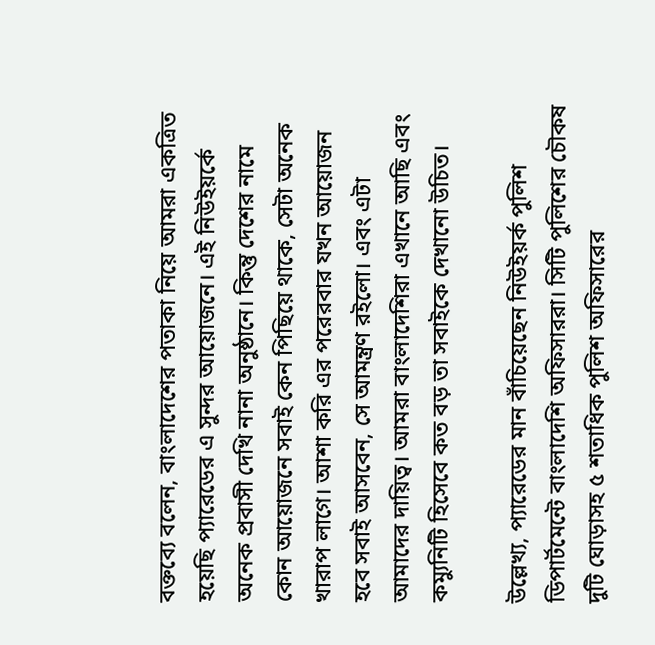বক্তব্যে বলেন, বাংলাদেশের পতাকা নিয়ে আমরা একত্রিত হয়েছি প্যারেডের এ সুন্দর আয়োজনে। এই নিউইয়র্কে অনেক প্রবাসী দেখি নানা অনুষ্ঠানে। কিন্তু দেশের নামে কোন আয়োজনে সবাই কেন পিছিয়ে থাকে, সেটা অনেক খারাপ লাগে। আশা করি এর পরেরবার যখন আয়োজন হবে সবাই আসবেন, সে আমন্ত্রণ রইলো। এবং এটা আমাদের দায়িত্ব। আমরা বাংলাদেশিরা এখানে আছি এবং কম্যুনিটি হিসেবে কত বড় তা সবাইকে দেখানো উচিত।

উল্লেখ্য, প্যারেডের মান বাঁচিয়েছেন নিউইয়র্ক পুলিশ ডিপার্টমেন্টে বাংলাদেশি অফিসাররা। সিটি পুলিশের চৌকষ দুটি ঘোড়াসহ ৫ শতাধিক পুলিশ অফিসারের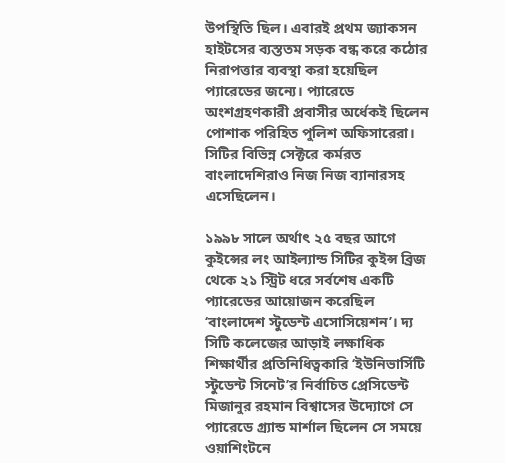উপস্থিতি ছিল। এবারই প্রথম জ্যাকসন হাইটসের ব্যস্ততম সড়ক বন্ধ করে কঠোর নিরাপত্তার ব্যবস্থা করা হয়েছিল প্যারেডের জন্যে। প্যারেডে অংশগ্রহণকারী প্রবাসীর অর্ধেকই ছিলেন পোশাক পরিহিত পুলিশ অফিসারেরা। সিটির বিভিন্ন সেক্টরে কর্মরত বাংলাদেশিরাও নিজ নিজ ব্যানারসহ এসেছিলেন।

১৯৯৮ সালে অর্থাৎ ২৫ বছর আগে কুইন্সের লং আইল্যান্ড সিটির কুইন্স ব্রিজ থেকে ২১ স্ট্রিট ধরে সর্বশেষ একটি প্যারেডের আয়োজন করেছিল ‘বাংলাদেশ স্টুডেন্ট এসোসিয়েশন’। দ্য সিটি কলেজের আড়াই লক্ষাধিক শিক্ষার্থীর প্রতিনিধিত্বকারি ‘ইউনিভার্সিটি স্টুডেন্ট সিনেট’র নির্বাচিত প্রেসিডেন্ট মিজানুর রহমান বিশ্বাসের উদ্যোগে সে প্যারেডে গ্র্যান্ড মার্শাল ছিলেন সে সময়ে ওয়াশিংটনে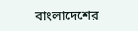বাংলাদেশের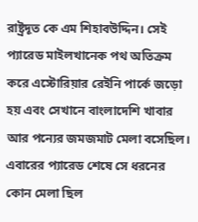রাষ্ট্রদূত কে এম শিহাবউদ্দিন। সেই প্যারেড মাইলখানেক পথ অতিক্রম করে এস্টোরিয়ার রেইনি পার্কে জড়ো হয় এবং সেখানে বাংলাদেশি খাবার আর পন্যের জমজমাট মেলা বসেছিল। এবারের প্যারেড শেষে সে ধরনের কোন মেলা ছিল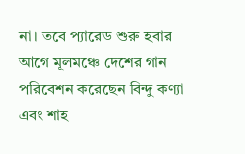না। তবে প্যারেড শুরু হবার আগে মূলমঞ্চে দেশের গান পরিবেশন করেছেন বিন্দু কণ্যা এবং শাহ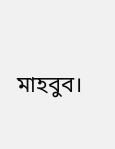মাহবুব।